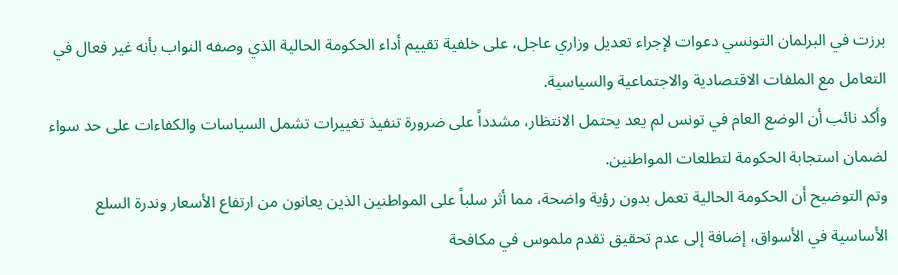برزت في البرلمان التونسي دعوات لإجراء تعديل وزاري عاجل، على خلفية تقييم أداء الحكومة الحالية الذي وصفه النواب بأنه غير فعال في التعامل مع الملفات الاقتصادية والاجتماعية والسياسية.
وأكد نائب أن الوضع العام في تونس لم يعد يحتمل الانتظار، مشدداً على ضرورة تنفيذ تغييرات تشمل السياسات والكفاءات على حد سواء لضمان استجابة الحكومة لتطلعات المواطنين.
وتم التوضيح أن الحكومة الحالية تعمل بدون رؤية واضحة، مما أثر سلباً على المواطنين الذين يعانون من ارتفاع الأسعار وندرة السلع الأساسية في الأسواق، إضافة إلى عدم تحقيق تقدم ملموس في مكافحة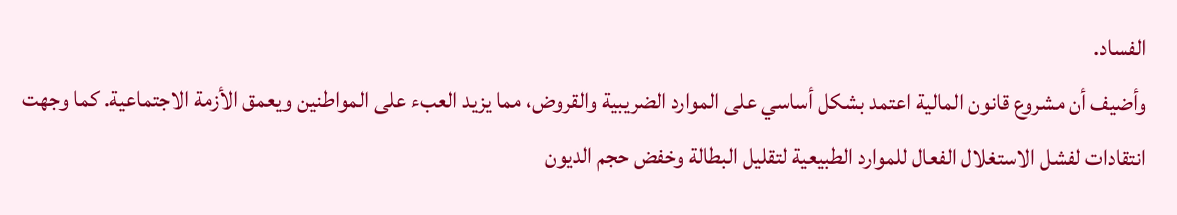الفساد.
وأضيف أن مشروع قانون المالية اعتمد بشكل أساسي على الموارد الضريبية والقروض، مما يزيد العبء على المواطنين ويعمق الأزمة الاجتماعية. كما وجهت انتقادات لفشل الاستغلال الفعال للموارد الطبيعية لتقليل البطالة وخفض حجم الديون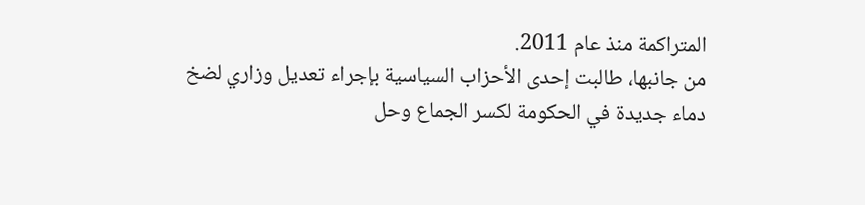المتراكمة منذ عام 2011.
من جانبها، طالبت إحدى الأحزاب السياسية بإجراء تعديل وزاري لضخ دماء جديدة في الحكومة لكسر الجماع وحل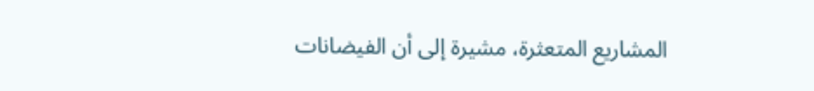المشاريع المتعثرة، مشيرة إلى أن الفيضانات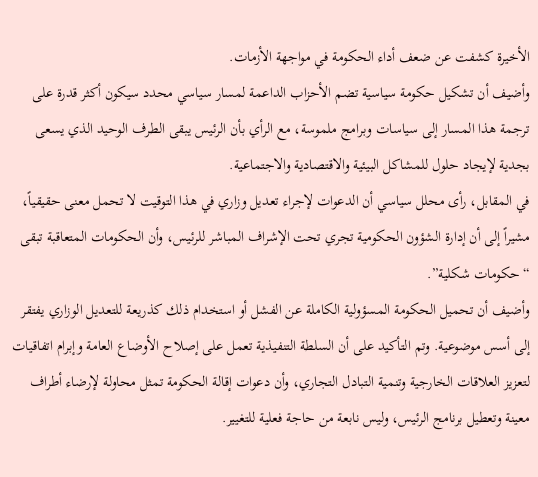الأخيرة كشفت عن ضعف أداء الحكومة في مواجهة الأزمات.
وأضيف أن تشكيل حكومة سياسية تضم الأحزاب الداعمة لمسار سياسي محدد سيكون أكثر قدرة على ترجمة هذا المسار إلى سياسات وبرامج ملموسة، مع الرأي بأن الرئيس يبقى الطرف الوحيد الذي يسعى بجدية لإيجاد حلول للمشاكل البيئية والاقتصادية والاجتماعية.
في المقابل، رأى محلل سياسي أن الدعوات لإجراء تعديل وزاري في هذا التوقيت لا تحمل معنى حقيقياً، مشيراً إلى أن إدارة الشؤون الحكومية تجري تحت الإشراف المباشر للرئيس، وأن الحكومات المتعاقبة تبقى “حكومات شكلية”.
وأضيف أن تحميل الحكومة المسؤولية الكاملة عن الفشل أو استخدام ذلك كذريعة للتعديل الوزاري يفتقر إلى أسس موضوعية. وتم التأكيد على أن السلطة التنفيذية تعمل على إصلاح الأوضاع العامة وإبرام اتفاقيات لتعزيز العلاقات الخارجية وتنمية التبادل التجاري، وأن دعوات إقالة الحكومة تمثل محاولة لإرضاء أطراف معينة وتعطيل برنامج الرئيس، وليس نابعة من حاجة فعلية للتغيير.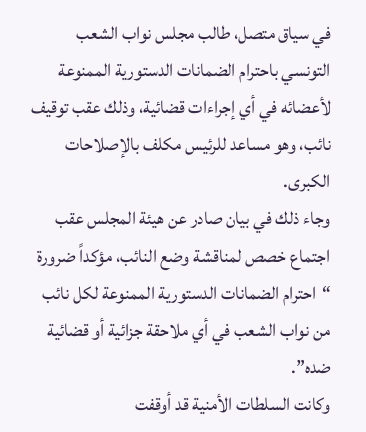في سياق متصل، طالب مجلس نواب الشعب التونسي باحترام الضمانات الدستورية الممنوعة لأعضائه في أي إجراءات قضائية، وذلك عقب توقيف نائب، وهو مساعد للرئيس مكلف بالإصلاحات الكبرى.
وجاء ذلك في بيان صادر عن هيئة المجلس عقب اجتماع خصص لمناقشة وضع النائب، مؤكداً ضرورة “احترام الضمانات الدستورية الممنوعة لكل نائب من نواب الشعب في أي ملاحقة جزائية أو قضائية ضده”.
وكانت السلطات الأمنية قد أوقفت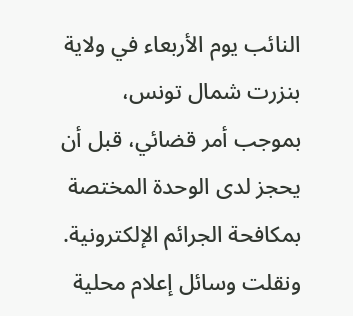النائب يوم الأربعاء في ولاية بنزرت شمال تونس، بموجب أمر قضائي، قبل أن يحجز لدى الوحدة المختصة بمكافحة الجرائم الإلكترونية.
ونقلت وسائل إعلام محلية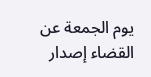يوم الجمعة عن القضاء إصدار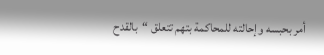أمر بحبسه وإحالته للمحاكمة بتهم تتعلق “بالقدح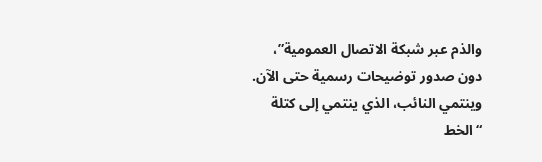والذم عبر شبكة الاتصال العمومية”، دون صدور توضيحات رسمية حتى الآن.
وينتمي النائب، الذي ينتمي إلى كتلة “الخط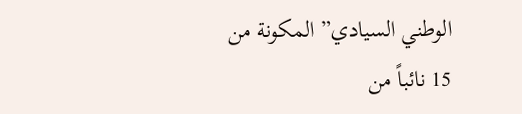الوطني السيادي” المكونة من 15 نائباً من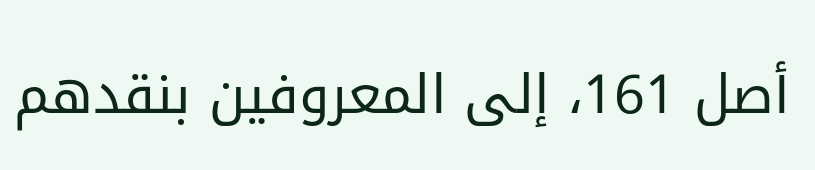أصل 161، إلى المعروفين بنقدهم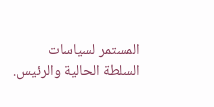المستمر لسياسات السلطة الحالية والرئيس.